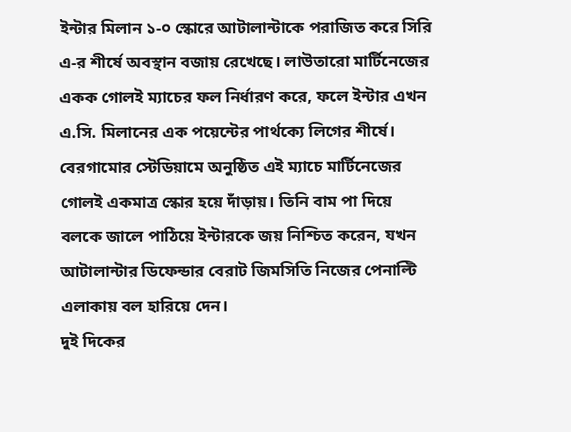ইন্টার মিলান ১-০ স্কোরে আটালান্টাকে পরাজিত করে সিরি এ-র শীর্ষে অবস্থান বজায় রেখেছে। লাউতারো মার্টিনেজের একক গোলই ম্যাচের ফল নির্ধারণ করে, ফলে ইন্টার এখন এ.সি. মিলানের এক পয়েন্টের পার্থক্যে লিগের শীর্ষে।
বেরগামোর স্টেডিয়ামে অনুষ্ঠিত এই ম্যাচে মার্টিনেজের গোলই একমাত্র স্কোর হয়ে দাঁড়ায়। তিনি বাম পা দিয়ে বলকে জালে পাঠিয়ে ইন্টারকে জয় নিশ্চিত করেন, যখন আটালান্টার ডিফেন্ডার বেরাট জিমসিতি নিজের পেনাল্টি এলাকায় বল হারিয়ে দেন।
দুই দিকের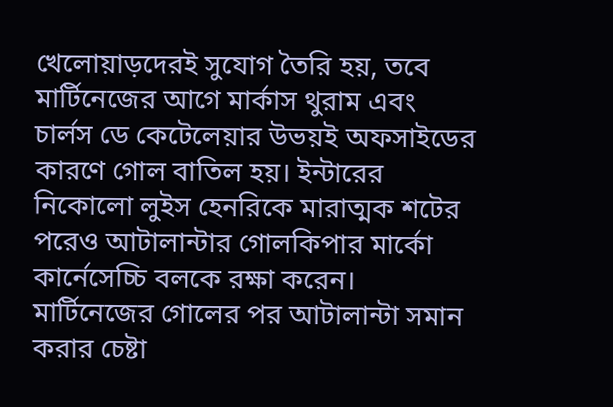খেলোয়াড়দেরই সুযোগ তৈরি হয়, তবে মার্টিনেজের আগে মার্কাস থুরাম এবং চার্লস ডে কেটেলেয়ার উভয়ই অফসাইডের কারণে গোল বাতিল হয়। ইন্টারের নিকোলো লুইস হেনরিকে মারাত্মক শটের পরেও আটালান্টার গোলকিপার মার্কো কার্নেসেচ্চি বলকে রক্ষা করেন।
মার্টিনেজের গোলের পর আটালান্টা সমান করার চেষ্টা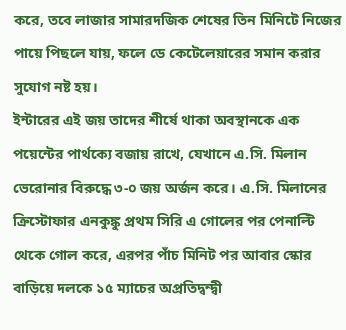করে, তবে লাজার সামারদজিক শেষের তিন মিনিটে নিজের পায়ে পিছলে যায়, ফলে ডে কেটেলেয়ারের সমান করার সুযোগ নষ্ট হয়।
ইন্টারের এই জয় তাদের শীর্ষে থাকা অবস্থানকে এক পয়েন্টের পার্থক্যে বজায় রাখে, যেখানে এ.সি. মিলান ভেরোনার বিরুদ্ধে ৩-০ জয় অর্জন করে। এ.সি. মিলানের ক্রিস্টোফার এনকুঙ্কু প্রথম সিরি এ গোলের পর পেনাল্টি থেকে গোল করে, এরপর পাঁচ মিনিট পর আবার স্কোর বাড়িয়ে দলকে ১৫ ম্যাচের অপ্রতিদ্বন্দ্বী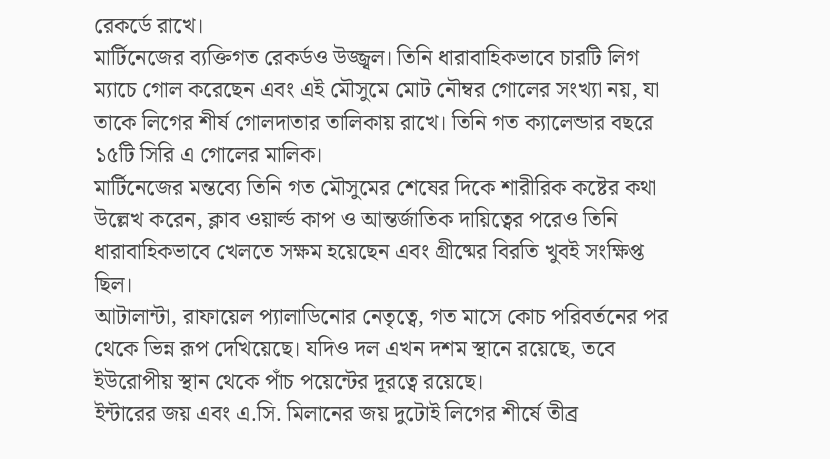রেকর্ডে রাখে।
মার্টিনেজের ব্যক্তিগত রেকর্ডও উজ্জ্বল। তিনি ধারাবাহিকভাবে চারটি লিগ ম্যাচে গোল করেছেন এবং এই মৌসুমে মোট নৌম্বর গোলের সংখ্যা নয়, যা তাকে লিগের শীর্ষ গোলদাতার তালিকায় রাখে। তিনি গত ক্যালেন্ডার বছরে ১৫টি সিরি এ গোলের মালিক।
মার্টিনেজের মন্তব্যে তিনি গত মৌসুমের শেষের দিকে শারীরিক কষ্টের কথা উল্লেখ করেন, ক্লাব ওয়ার্ল্ড কাপ ও আন্তর্জাতিক দায়িত্বের পরেও তিনি ধারাবাহিকভাবে খেলতে সক্ষম হয়েছেন এবং গ্রীষ্মের বিরতি খুবই সংক্ষিপ্ত ছিল।
আটালান্টা, রাফায়েল প্যালাডিনোর নেতৃত্বে, গত মাসে কোচ পরিবর্তনের পর থেকে ভিন্ন রূপ দেখিয়েছে। যদিও দল এখন দশম স্থানে রয়েছে, তবে ইউরোপীয় স্থান থেকে পাঁচ পয়েন্টের দূরত্বে রয়েছে।
ইন্টারের জয় এবং এ.সি. মিলানের জয় দুটোই লিগের শীর্ষে তীব্র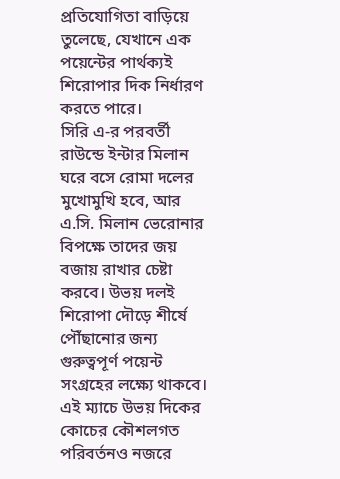প্রতিযোগিতা বাড়িয়ে তুলেছে, যেখানে এক পয়েন্টের পার্থক্যই শিরোপার দিক নির্ধারণ করতে পারে।
সিরি এ-র পরবর্তী রাউন্ডে ইন্টার মিলান ঘরে বসে রোমা দলের মুখোমুখি হবে, আর এ.সি. মিলান ভেরোনার বিপক্ষে তাদের জয় বজায় রাখার চেষ্টা করবে। উভয় দলই শিরোপা দৌড়ে শীর্ষে পৌঁছানোর জন্য গুরুত্বপূর্ণ পয়েন্ট সংগ্রহের লক্ষ্যে থাকবে।
এই ম্যাচে উভয় দিকের কোচের কৌশলগত পরিবর্তনও নজরে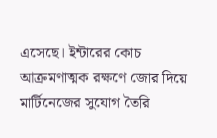এসেছে। ইন্টারের কোচ আক্রমণাত্মক রক্ষণে জোর দিয়ে মার্টিনেজের সুযোগ তৈরি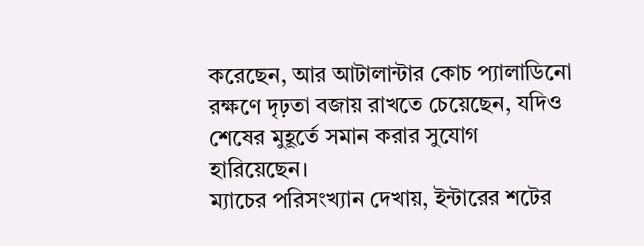করেছেন, আর আটালান্টার কোচ প্যালাডিনো রক্ষণে দৃঢ়তা বজায় রাখতে চেয়েছেন, যদিও শেষের মুহূর্তে সমান করার সুযোগ হারিয়েছেন।
ম্যাচের পরিসংখ্যান দেখায়, ইন্টারের শটের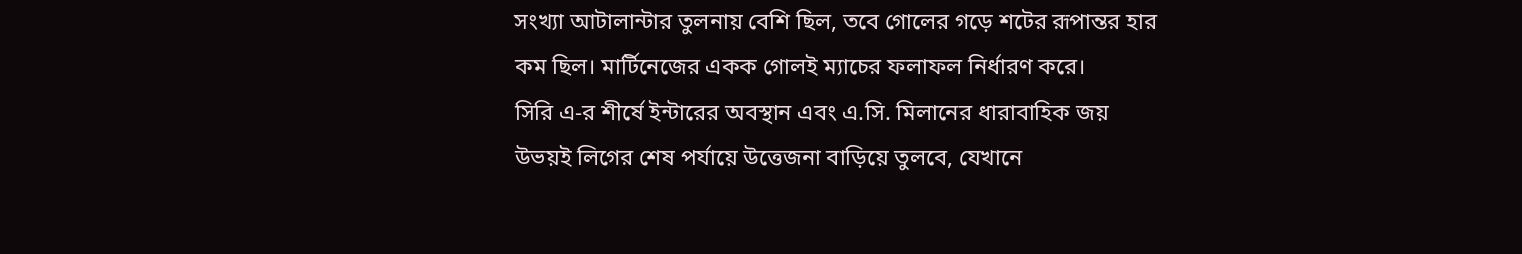সংখ্যা আটালান্টার তুলনায় বেশি ছিল, তবে গোলের গড়ে শটের রূপান্তর হার কম ছিল। মার্টিনেজের একক গোলই ম্যাচের ফলাফল নির্ধারণ করে।
সিরি এ-র শীর্ষে ইন্টারের অবস্থান এবং এ.সি. মিলানের ধারাবাহিক জয় উভয়ই লিগের শেষ পর্যায়ে উত্তেজনা বাড়িয়ে তুলবে, যেখানে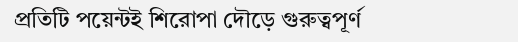প্রতিটি পয়েন্টই শিরোপা দৌড়ে গুরুত্বপূর্ণ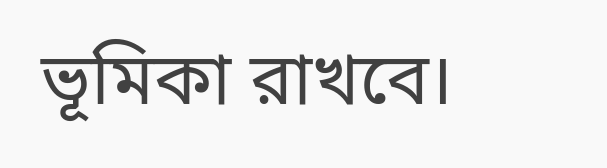ভূমিকা রাখবে।